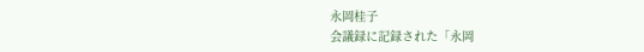永岡桂子
会議録に記録された「永岡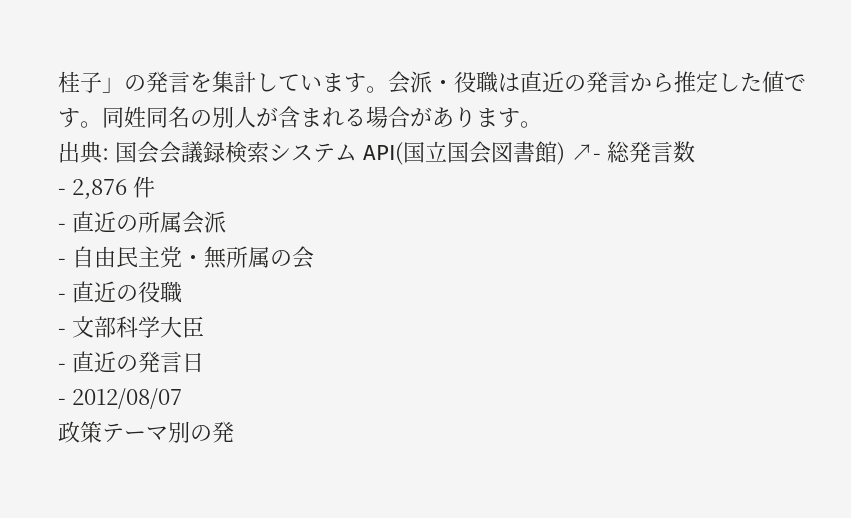桂子」の発言を集計しています。会派・役職は直近の発言から推定した値です。同姓同名の別人が含まれる場合があります。
出典: 国会会議録検索システム API(国立国会図書館) ↗- 総発言数
- 2,876 件
- 直近の所属会派
- 自由民主党・無所属の会
- 直近の役職
- 文部科学大臣
- 直近の発言日
- 2012/08/07
政策テーマ別の発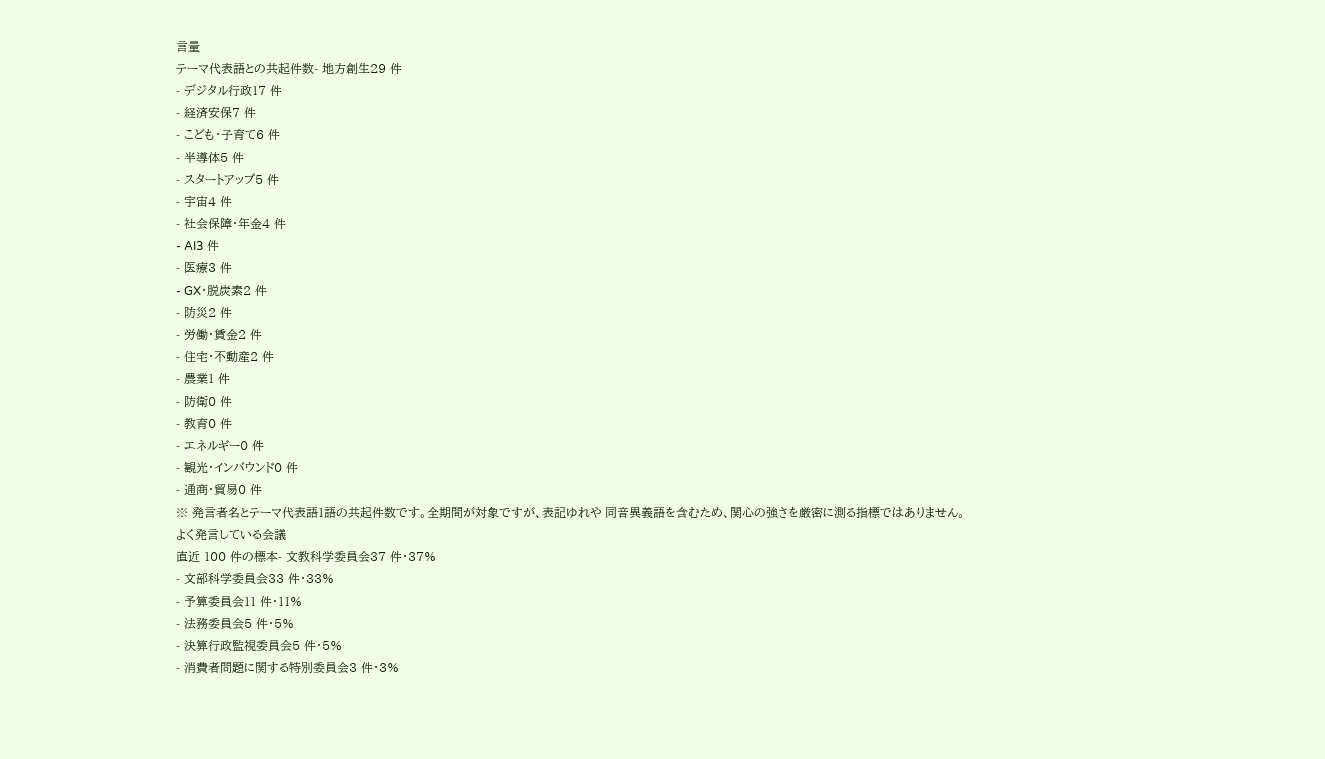言量
テーマ代表語との共起件数- 地方創生29 件
- デジタル行政17 件
- 経済安保7 件
- こども・子育て6 件
- 半導体5 件
- スタートアップ5 件
- 宇宙4 件
- 社会保障・年金4 件
- AI3 件
- 医療3 件
- GX・脱炭素2 件
- 防災2 件
- 労働・賃金2 件
- 住宅・不動産2 件
- 農業1 件
- 防衛0 件
- 教育0 件
- エネルギー0 件
- 観光・インバウンド0 件
- 通商・貿易0 件
※ 発言者名とテーマ代表語1語の共起件数です。全期間が対象ですが、表記ゆれや 同音異義語を含むため、関心の強さを厳密に測る指標ではありません。
よく発言している会議
直近 100 件の標本- 文教科学委員会37 件・37%
- 文部科学委員会33 件・33%
- 予算委員会11 件・11%
- 法務委員会5 件・5%
- 決算行政監視委員会5 件・5%
- 消費者問題に関する特別委員会3 件・3%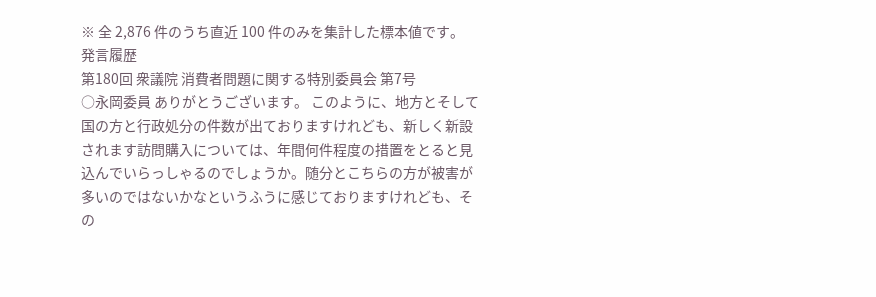※ 全 2,876 件のうち直近 100 件のみを集計した標本値です。
発言履歴
第180回 衆議院 消費者問題に関する特別委員会 第7号
○永岡委員 ありがとうございます。 このように、地方とそして国の方と行政処分の件数が出ておりますけれども、新しく新設されます訪問購入については、年間何件程度の措置をとると見込んでいらっしゃるのでしょうか。随分とこちらの方が被害が多いのではないかなというふうに感じておりますけれども、その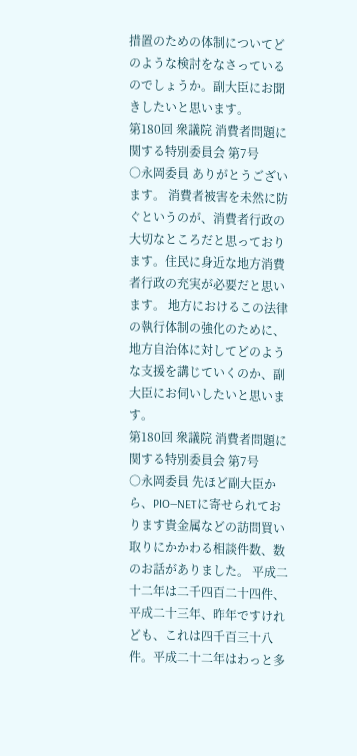措置のための体制についてどのような検討をなさっているのでしょうか。副大臣にお聞きしたいと思います。
第180回 衆議院 消費者問題に関する特別委員会 第7号
○永岡委員 ありがとうございます。 消費者被害を未然に防ぐというのが、消費者行政の大切なところだと思っております。住民に身近な地方消費者行政の充実が必要だと思います。 地方におけるこの法律の執行体制の強化のために、地方自治体に対してどのような支援を講じていくのか、副大臣にお伺いしたいと思います。
第180回 衆議院 消費者問題に関する特別委員会 第7号
○永岡委員 先ほど副大臣から、PIO—NETに寄せられております貴金属などの訪問買い取りにかかわる相談件数、数のお話がありました。 平成二十二年は二千四百二十四件、平成二十三年、昨年ですけれども、これは四千百三十八件。平成二十二年はわっと多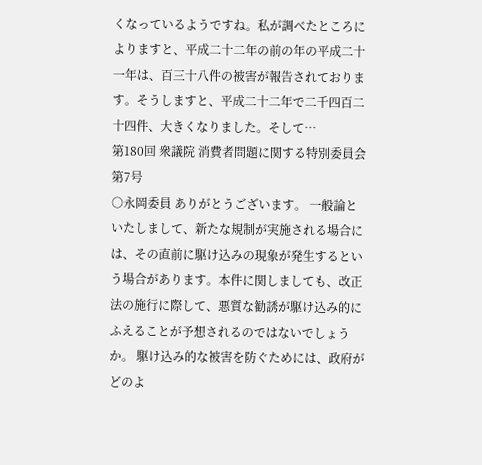くなっているようですね。私が調べたところによりますと、平成二十二年の前の年の平成二十一年は、百三十八件の被害が報告されております。そうしますと、平成二十二年で二千四百二十四件、大きくなりました。そして…
第180回 衆議院 消費者問題に関する特別委員会 第7号
○永岡委員 ありがとうございます。 一般論といたしまして、新たな規制が実施される場合には、その直前に駆け込みの現象が発生するという場合があります。本件に関しましても、改正法の施行に際して、悪質な勧誘が駆け込み的にふえることが予想されるのではないでしょうか。 駆け込み的な被害を防ぐためには、政府がどのよ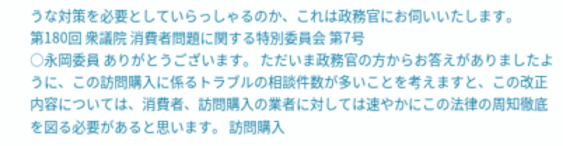うな対策を必要としていらっしゃるのか、これは政務官にお伺いいたします。
第180回 衆議院 消費者問題に関する特別委員会 第7号
○永岡委員 ありがとうございます。 ただいま政務官の方からお答えがありましたように、この訪問購入に係るトラブルの相談件数が多いことを考えますと、この改正内容については、消費者、訪問購入の業者に対しては速やかにこの法律の周知徹底を図る必要があると思います。 訪問購入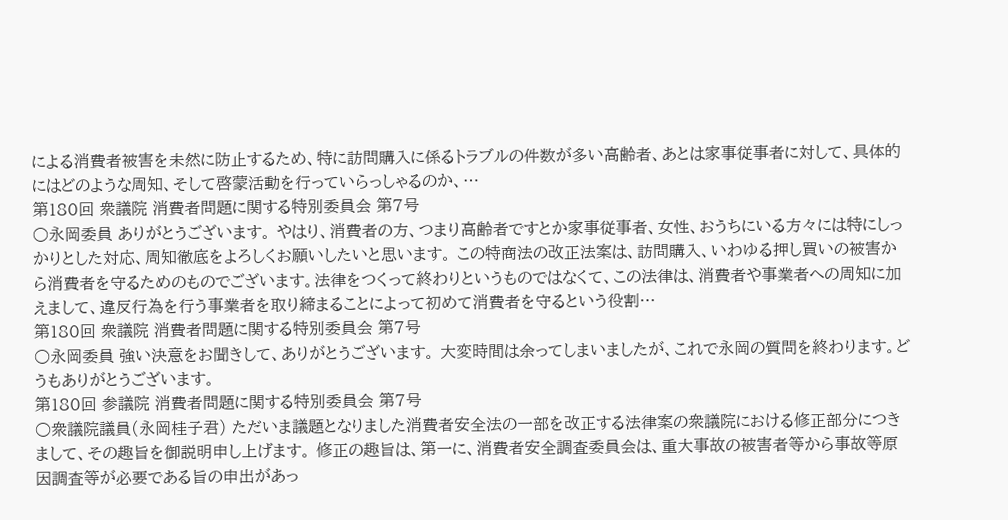による消費者被害を未然に防止するため、特に訪問購入に係るトラブルの件数が多い高齢者、あとは家事従事者に対して、具体的にはどのような周知、そして啓蒙活動を行っていらっしゃるのか、…
第180回 衆議院 消費者問題に関する特別委員会 第7号
○永岡委員 ありがとうございます。 やはり、消費者の方、つまり高齢者ですとか家事従事者、女性、おうちにいる方々には特にしっかりとした対応、周知徹底をよろしくお願いしたいと思います。 この特商法の改正法案は、訪問購入、いわゆる押し買いの被害から消費者を守るためのものでございます。法律をつくって終わりというものではなくて、この法律は、消費者や事業者への周知に加えまして、違反行為を行う事業者を取り締まることによって初めて消費者を守るという役割…
第180回 衆議院 消費者問題に関する特別委員会 第7号
○永岡委員 強い決意をお聞きして、ありがとうございます。 大変時間は余ってしまいましたが、これで永岡の質問を終わります。どうもありがとうございます。
第180回 参議院 消費者問題に関する特別委員会 第7号
○衆議院議員(永岡桂子君) ただいま議題となりました消費者安全法の一部を改正する法律案の衆議院における修正部分につきまして、その趣旨を御説明申し上げます。 修正の趣旨は、第一に、消費者安全調査委員会は、重大事故の被害者等から事故等原因調査等が必要である旨の申出があっ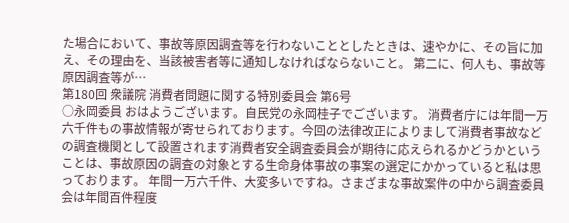た場合において、事故等原因調査等を行わないこととしたときは、速やかに、その旨に加え、その理由を、当該被害者等に通知しなければならないこと。 第二に、何人も、事故等原因調査等が…
第180回 衆議院 消費者問題に関する特別委員会 第6号
○永岡委員 おはようございます。自民党の永岡桂子でございます。 消費者庁には年間一万六千件もの事故情報が寄せられております。今回の法律改正によりまして消費者事故などの調査機関として設置されます消費者安全調査委員会が期待に応えられるかどうかということは、事故原因の調査の対象とする生命身体事故の事案の選定にかかっていると私は思っております。 年間一万六千件、大変多いですね。さまざまな事故案件の中から調査委員会は年間百件程度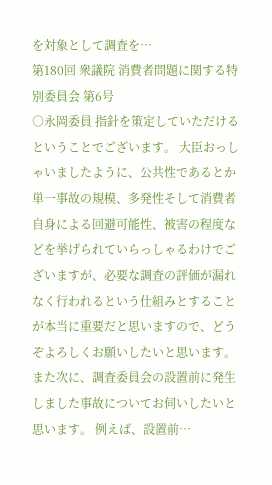を対象として調査を…
第180回 衆議院 消費者問題に関する特別委員会 第6号
○永岡委員 指針を策定していただけるということでございます。 大臣おっしゃいましたように、公共性であるとか単一事故の規模、多発性そして消費者自身による回避可能性、被害の程度などを挙げられていらっしゃるわけでございますが、必要な調査の評価が漏れなく行われるという仕組みとすることが本当に重要だと思いますので、どうぞよろしくお願いしたいと思います。 また次に、調査委員会の設置前に発生しました事故についてお伺いしたいと思います。 例えば、設置前…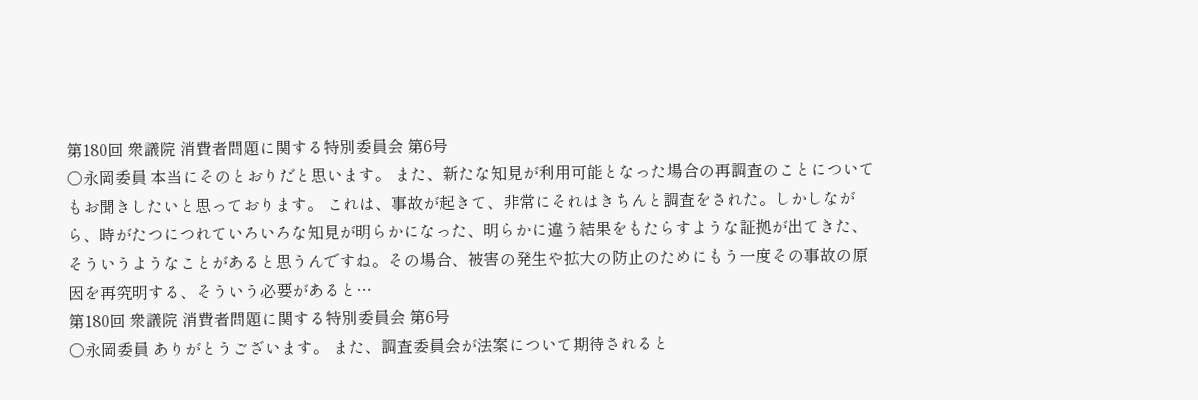第180回 衆議院 消費者問題に関する特別委員会 第6号
○永岡委員 本当にそのとおりだと思います。 また、新たな知見が利用可能となった場合の再調査のことについてもお聞きしたいと思っております。 これは、事故が起きて、非常にそれはきちんと調査をされた。しかしながら、時がたつにつれていろいろな知見が明らかになった、明らかに違う結果をもたらすような証拠が出てきた、そういうようなことがあると思うんですね。その場合、被害の発生や拡大の防止のためにもう一度その事故の原因を再究明する、そういう必要があると…
第180回 衆議院 消費者問題に関する特別委員会 第6号
○永岡委員 ありがとうございます。 また、調査委員会が法案について期待されると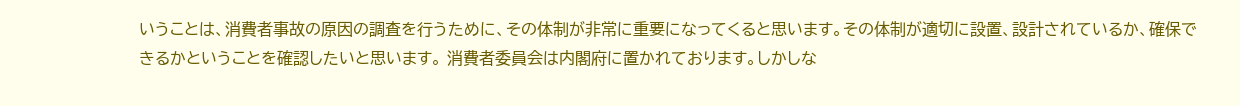いうことは、消費者事故の原因の調査を行うために、その体制が非常に重要になってくると思います。その体制が適切に設置、設計されているか、確保できるかということを確認したいと思います。 消費者委員会は内閣府に置かれております。しかしな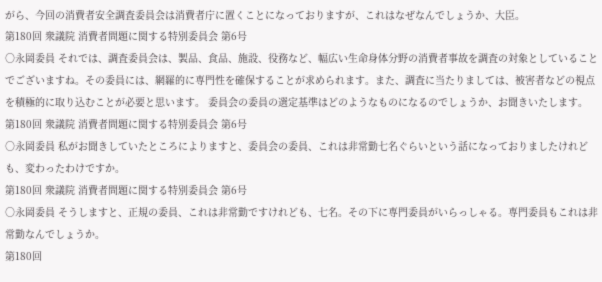がら、今回の消費者安全調査委員会は消費者庁に置くことになっておりますが、これはなぜなんでしょうか、大臣。
第180回 衆議院 消費者問題に関する特別委員会 第6号
○永岡委員 それでは、調査委員会は、製品、食品、施設、役務など、幅広い生命身体分野の消費者事故を調査の対象としていることでございますね。その委員には、網羅的に専門性を確保することが求められます。また、調査に当たりましては、被害者などの視点を積極的に取り込むことが必要と思います。 委員会の委員の選定基準はどのようなものになるのでしょうか、お聞きいたします。
第180回 衆議院 消費者問題に関する特別委員会 第6号
○永岡委員 私がお聞きしていたところによりますと、委員会の委員、これは非常勤七名ぐらいという話になっておりましたけれども、変わったわけですか。
第180回 衆議院 消費者問題に関する特別委員会 第6号
○永岡委員 そうしますと、正規の委員、これは非常勤ですけれども、七名。その下に専門委員がいらっしゃる。専門委員もこれは非常勤なんでしょうか。
第180回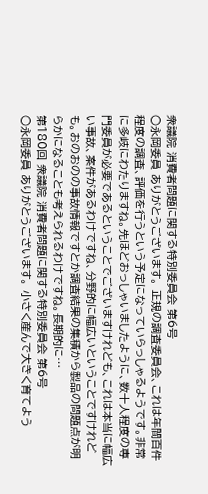衆議院 消費者問題に関する特別委員会 第6号
○永岡委員 ありがとうございます。 正規の調査委員会、これは年間百件程度の調査、評価を行うという予定になっていらっしゃるようです。非常に多岐にわたりますね。先ほどおっしゃいましたように、数十人程度の専門委員が必要であるということでございますけれども、これは本当に幅広い事故、案件があるわけですね、分野的に幅広いということですけれども。おのおのの事故情報ですとか調査結果の集積から製品の問題点が明らかになることも考えられるわけですね。長期的に…
第180回 衆議院 消費者問題に関する特別委員会 第6号
○永岡委員 ありがとうございます。 小さく産んで大きく育てよう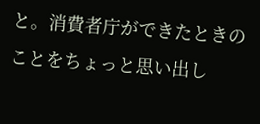と。消費者庁ができたときのことをちょっと思い出し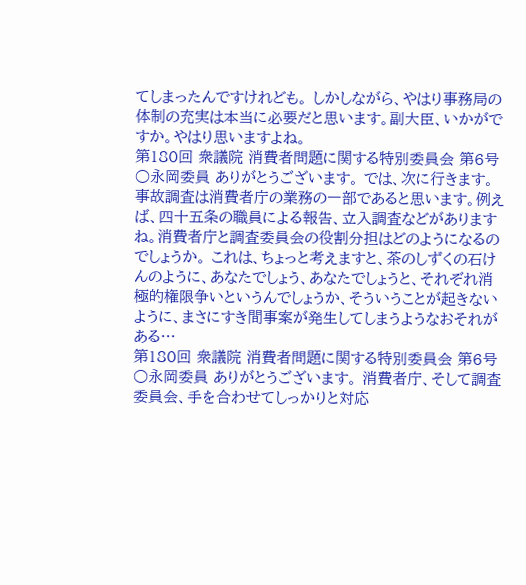てしまったんですけれども。 しかしながら、やはり事務局の体制の充実は本当に必要だと思います。副大臣、いかがですか。やはり思いますよね。
第180回 衆議院 消費者問題に関する特別委員会 第6号
○永岡委員 ありがとうございます。 では、次に行きます。 事故調査は消費者庁の業務の一部であると思います。例えば、四十五条の職員による報告、立入調査などがありますね。消費者庁と調査委員会の役割分担はどのようになるのでしょうか。 これは、ちょっと考えますと、茶のしずくの石けんのように、あなたでしょう、あなたでしょうと、それぞれ消極的権限争いというんでしょうか、そういうことが起きないように、まさにすき間事案が発生してしまうようなおそれがある…
第180回 衆議院 消費者問題に関する特別委員会 第6号
○永岡委員 ありがとうございます。 消費者庁、そして調査委員会、手を合わせてしっかりと対応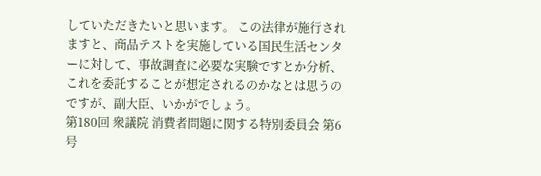していただきたいと思います。 この法律が施行されますと、商品テストを実施している国民生活センターに対して、事故調査に必要な実験ですとか分析、これを委託することが想定されるのかなとは思うのですが、副大臣、いかがでしょう。
第180回 衆議院 消費者問題に関する特別委員会 第6号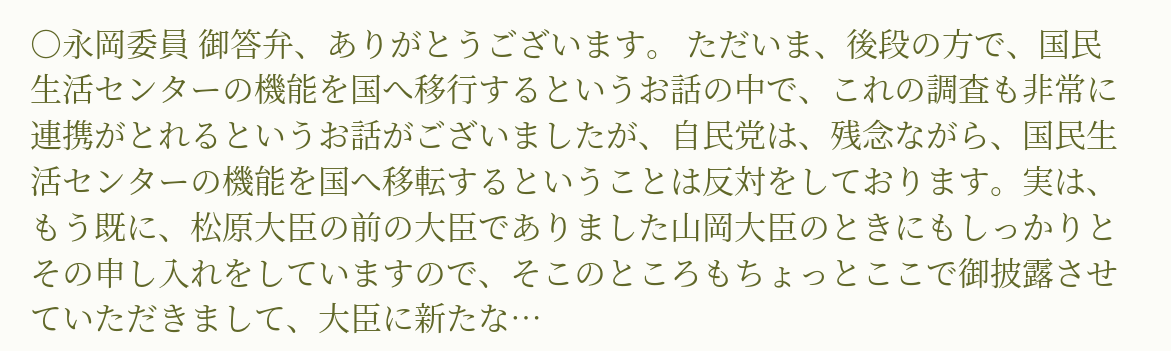○永岡委員 御答弁、ありがとうございます。 ただいま、後段の方で、国民生活センターの機能を国へ移行するというお話の中で、これの調査も非常に連携がとれるというお話がございましたが、自民党は、残念ながら、国民生活センターの機能を国へ移転するということは反対をしております。実は、もう既に、松原大臣の前の大臣でありました山岡大臣のときにもしっかりとその申し入れをしていますので、そこのところもちょっとここで御披露させていただきまして、大臣に新たな…